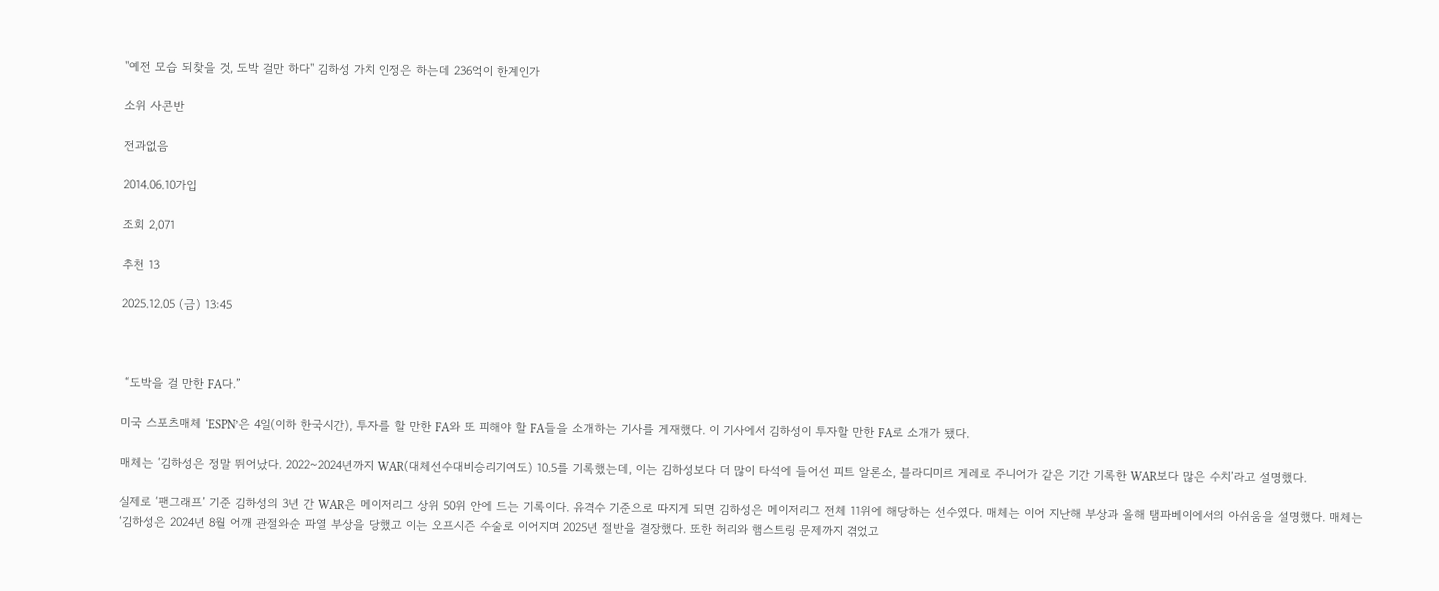''예전 모습 되찾을 것, 도박 걸만 하다'' 김하성 가치 인정은 하는데 236억이 한계인가

소위 사콘반

전과없음

2014.06.10가입

조회 2,071

추천 13

2025.12.05 (금) 13:45



 “도박을 걸 만한 FA다.”

미국 스포츠매체 ‘ESPN’은 4일(이하 한국시간), 투자를 할 만한 FA와 또 피해야 할 FA들을 소개하는 기사를 게재했다. 이 기사에서 김하성이 투자할 만한 FA로 소개가 됐다.

매체는 ‘김하성은 정말 뛰어났다. 2022~2024년까지 WAR(대체선수대비승리기여도) 10.5를 기록했는데, 이는 김하성보다 더 많이 타석에 들어선 피트 알론소, 블라디미르 게레로 주니어가 같은 기간 기록한 WAR보다 많은 수치’라고 설명했다.

실제로 ‘팬그래프’ 기준 김하성의 3년 간 WAR은 메이저리그 상위 50위 안에 드는 기록이다. 유격수 기준으로 따지게 되면 김하성은 메이저리그 전체 11위에 해당하는 선수였다. 매체는 이어 지난해 부상과 올해 탬파베이에서의 아쉬움을 설명했다. 매체는 ‘김하성은 2024년 8월 어깨 관절와순 파열 부상을 당했고 이는 오프시즌 수술로 이어지며 2025년 절반을 결장했다. 또한 허리와 햄스트링 문제까지 겪었고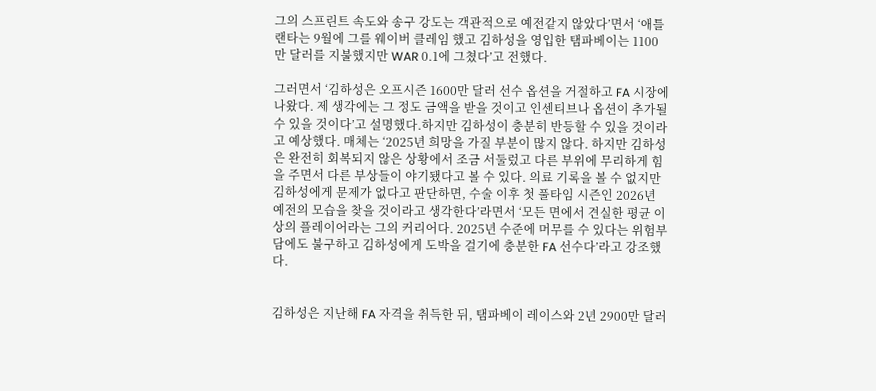그의 스프린트 속도와 송구 강도는 객관적으로 예전같지 않았다’면서 ‘애틀랜타는 9월에 그를 웨이버 클레임 했고 김하성을 영입한 탬파베이는 1100만 달러를 지불했지만 WAR 0.1에 그쳤다’고 전했다.

그러면서 ‘김하성은 오프시즌 1600만 달러 선수 옵션을 거절하고 FA 시장에 나왔다. 제 생각에는 그 정도 금액을 받을 것이고 인센티브나 옵션이 추가될 수 있을 것이다’고 설명했다.하지만 김하성이 충분히 반등할 수 있을 것이라고 예상했다. 매체는 ‘2025년 희망을 가질 부분이 많지 않다. 하지만 김하성은 완전히 회복되지 않은 상황에서 조금 서둘렀고 다른 부위에 무리하게 힘을 주면서 다른 부상들이 야기됐다고 볼 수 있다. 의료 기록을 볼 수 없지만 김하성에게 문제가 없다고 판단하면, 수술 이후 첫 풀타임 시즌인 2026년 예전의 모습을 찾을 것이라고 생각한다’라면서 ‘모든 면에서 견실한 평균 이상의 플레이어라는 그의 커리어다. 2025년 수준에 머무를 수 있다는 위험부담에도 불구하고 김하성에게 도박을 걸기에 충분한 FA 선수다’라고 강조했다.


김하성은 지난해 FA 자격을 취득한 뒤, 탬파베이 레이스와 2년 2900만 달러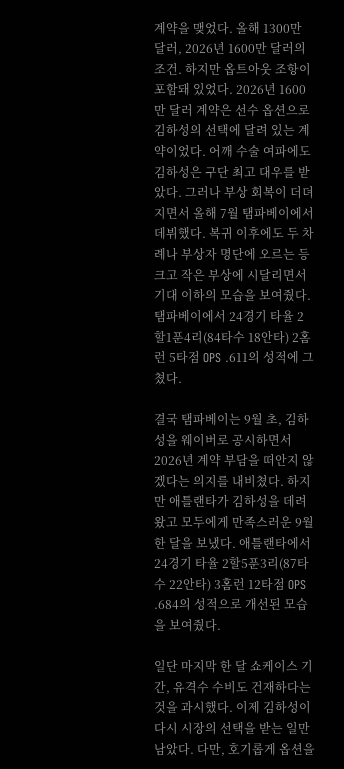계약을 맺었다. 올해 1300만 달러, 2026년 1600만 달러의 조건. 하지만 옵트아웃 조항이 포함돼 있었다. 2026년 1600만 달러 계약은 선수 옵션으로 김하성의 선택에 달려 있는 계약이었다. 어깨 수술 여파에도 김하성은 구단 최고 대우를 받았다. 그러나 부상 회복이 더뎌지면서 올해 7월 탬파베이에서 데뷔했다. 복귀 이후에도 두 차례나 부상자 명단에 오르는 등 크고 작은 부상에 시달리면서 기대 이하의 모습을 보여줬다. 탬파베이에서 24경기 타율 2할1푼4리(84타수 18안타) 2홈런 5타점 OPS .611의 성적에 그쳤다.

결국 탬파베이는 9월 초, 김하성을 웨이버로 공시하면서 2026년 계약 부담을 떠안지 않겠다는 의지를 내비쳤다. 하지만 애틀랜타가 김하성을 데려왔고 모두에게 만족스러운 9월 한 달을 보냈다. 애틀랜타에서 24경기 타율 2할5푼3리(87타수 22안타) 3홈런 12타점 OPS .684의 성적으로 개선된 모습을 보여줬다.

일단 마지막 한 달 쇼케이스 기간, 유격수 수비도 건재하다는 것을 과시했다. 이제 김하성이 다시 시장의 선택을 받는 일만 남았다. 다만, 호기롭게 옵션을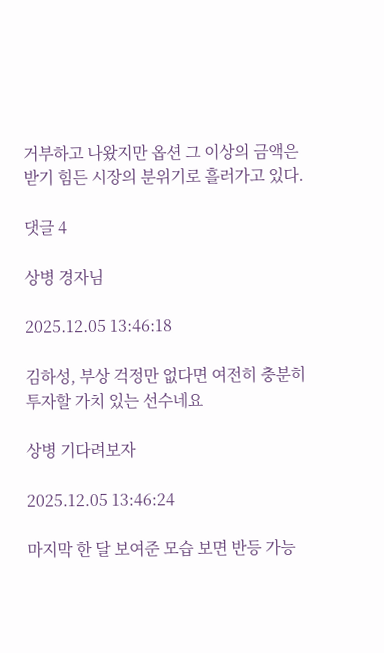거부하고 나왔지만 옵션 그 이상의 금액은 받기 힘든 시장의 분위기로 흘러가고 있다.

댓글 4

상병 경자님

2025.12.05 13:46:18

김하성, 부상 걱정만 없다면 여전히 충분히 투자할 가치 있는 선수네요

상병 기다려보자

2025.12.05 13:46:24

마지막 한 달 보여준 모습 보면 반등 가능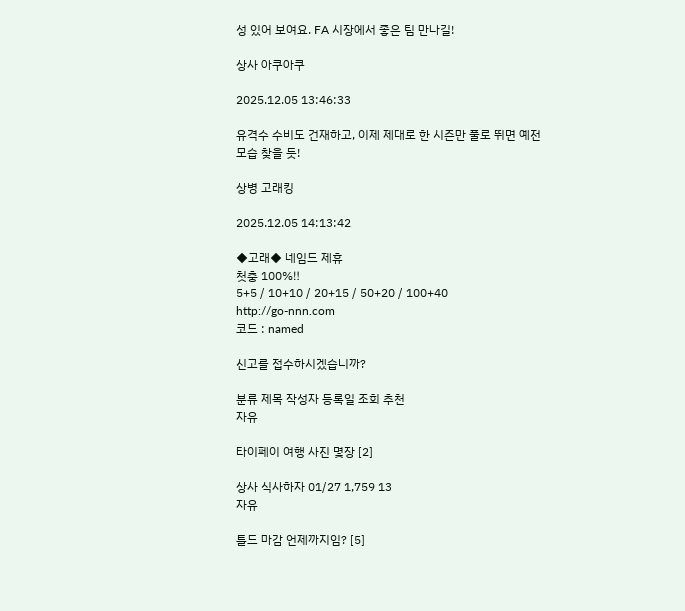성 있어 보여요. FA 시장에서 좋은 팀 만나길!

상사 아쿠아쿠

2025.12.05 13:46:33

유격수 수비도 건재하고, 이제 제대로 한 시즌만 풀로 뛰면 예전 모습 찾을 듯!

상병 고래킹

2025.12.05 14:13:42

◆고래◆ 네임드 제휴
첫충 100%‼
5+5 / 10+10 / 20+15 / 50+20 / 100+40
http://go-nnn.com
코드 : named

신고를 접수하시겠습니까?

분류 제목 작성자 등록일 조회 추천
자유

타이페이 여행 사진 몇장 [2]

상사 식사하자 01/27 1,759 13
자유

틀드 마감 언제까지임? [5]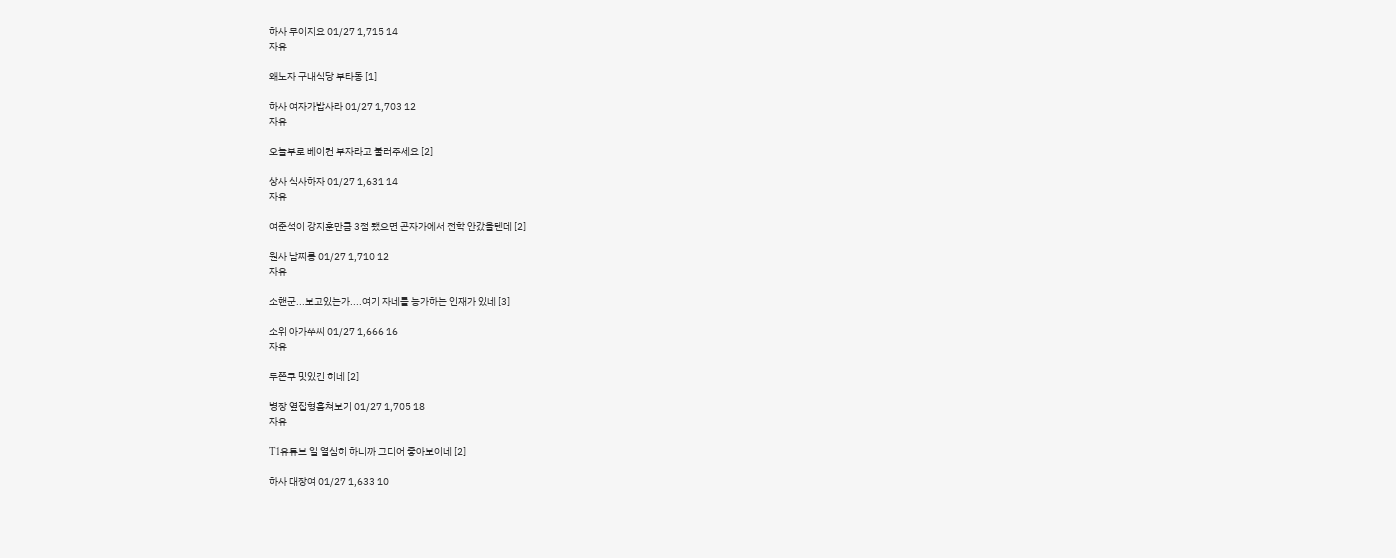하사 무이지요 01/27 1,715 14
자유

왜노자 구내식당 부타동 [1]

하사 여자가밥사라 01/27 1,703 12
자유

오늘부로 베이컨 부자라고 불러주세요 [2]

상사 식사하자 01/27 1,631 14
자유

여준석이 강지훈만큼 3점 됐으면 곤자가에서 전학 안갔을텐데 [2]

원사 남찌롱 01/27 1,710 12
자유

소핸군...보고있는가....여기 자네를 능가하는 인재가 있네 [3]

소위 아가쑤씨 01/27 1,666 16
자유

두쫀쿠 밋있긴 히네 [2]

병장 옆집형훔쳐보기 01/27 1,705 18
자유

T1유튜브 일 열심히 하니까 그디어 좋아보이네 [2]

하사 대장여 01/27 1,633 10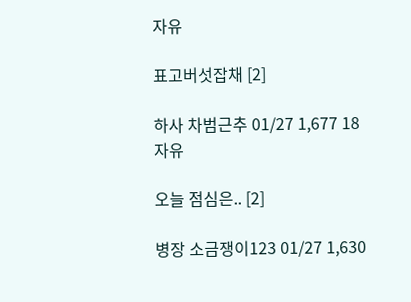자유

표고버섯잡채 [2]

하사 차범근추 01/27 1,677 18
자유

오늘 점심은.. [2]

병장 소금쟁이123 01/27 1,630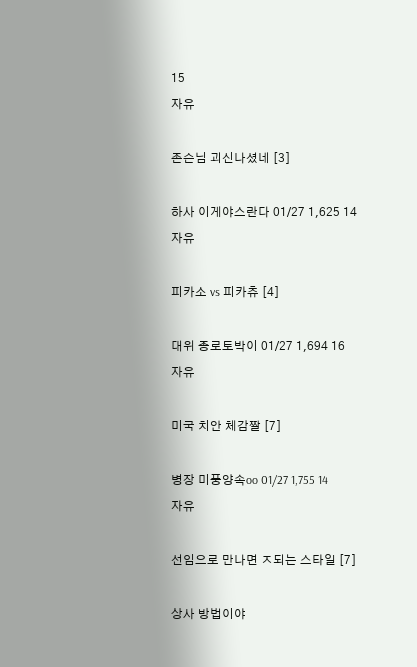15
자유

존슨님 괴신나셨네 [3]

하사 이게야스란다 01/27 1,625 14
자유

피카소 vs 피카츄 [4]

대위 종로토박이 01/27 1,694 16
자유

미국 치안 체감짤 [7]

병장 미풍양속oo 01/27 1,755 14
자유

선임으로 만나면 ㅈ되는 스타일 [7]

상사 방법이야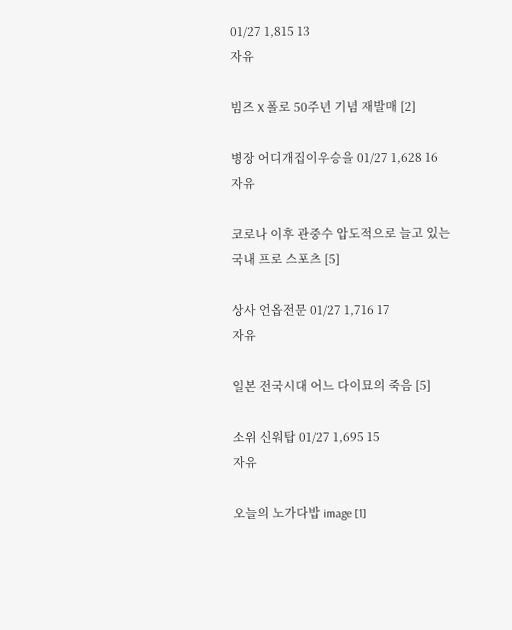01/27 1,815 13
자유

빔즈 X 폴로 50주년 기념 재발매 [2]

병장 어디개집이우승을 01/27 1,628 16
자유

코로나 이후 관중수 압도적으로 늘고 있는 국내 프로 스포츠 [5]

상사 언옵전문 01/27 1,716 17
자유

일본 전국시대 어느 다이묘의 죽음 [5]

소위 신워탑 01/27 1,695 15
자유

오늘의 노가다밥 image [1]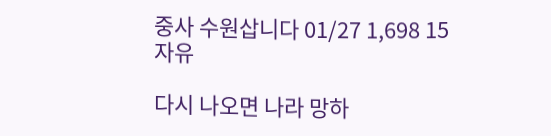중사 수원삽니다 01/27 1,698 15
자유

다시 나오면 나라 망하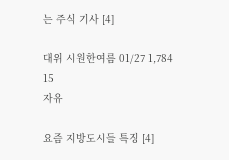는 주식 기사 [4]

대위 시원한여름 01/27 1,784 15
자유

요즘 지방도시들 특징 [4]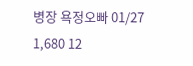병장 욕정오빠 01/27 1,680 12